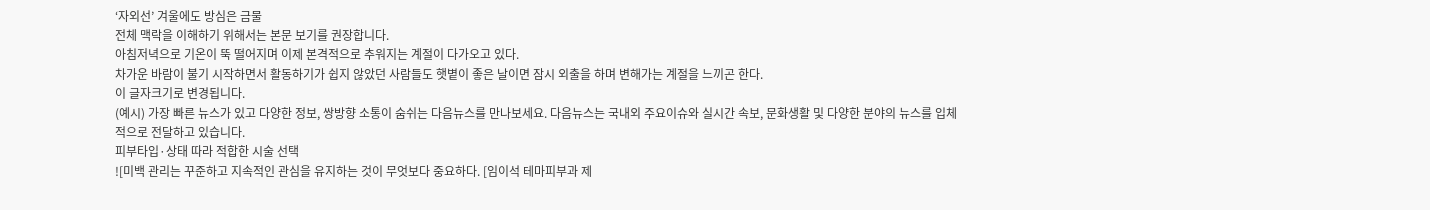‘자외선’ 겨울에도 방심은 금물
전체 맥락을 이해하기 위해서는 본문 보기를 권장합니다.
아침저녁으로 기온이 뚝 떨어지며 이제 본격적으로 추워지는 계절이 다가오고 있다.
차가운 바람이 불기 시작하면서 활동하기가 쉽지 않았던 사람들도 햇볕이 좋은 날이면 잠시 외출을 하며 변해가는 계절을 느끼곤 한다.
이 글자크기로 변경됩니다.
(예시) 가장 빠른 뉴스가 있고 다양한 정보, 쌍방향 소통이 숨쉬는 다음뉴스를 만나보세요. 다음뉴스는 국내외 주요이슈와 실시간 속보, 문화생활 및 다양한 분야의 뉴스를 입체적으로 전달하고 있습니다.
피부타입·상태 따라 적합한 시술 선택
![미백 관리는 꾸준하고 지속적인 관심을 유지하는 것이 무엇보다 중요하다. [임이석 테마피부과 제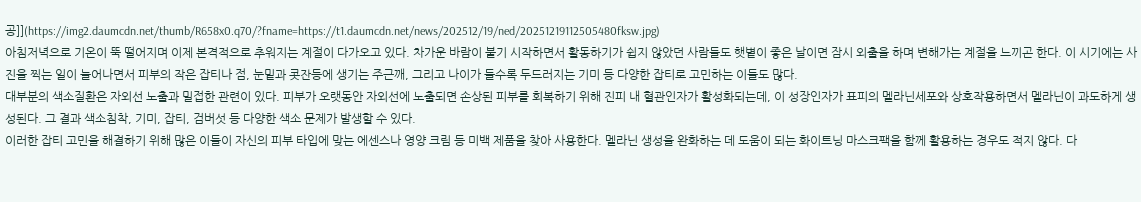공]](https://img2.daumcdn.net/thumb/R658x0.q70/?fname=https://t1.daumcdn.net/news/202512/19/ned/20251219112505480fksw.jpg)
아침저녁으로 기온이 뚝 떨어지며 이제 본격적으로 추워지는 계절이 다가오고 있다. 차가운 바람이 불기 시작하면서 활동하기가 쉽지 않았던 사람들도 햇볕이 좋은 날이면 잠시 외출을 하며 변해가는 계절을 느끼곤 한다. 이 시기에는 사진을 찍는 일이 늘어나면서 피부의 작은 잡티나 점, 눈밑과 콧잔등에 생기는 주근깨, 그리고 나이가 들수록 두드러지는 기미 등 다양한 잡티로 고민하는 이들도 많다.
대부분의 색소질환은 자외선 노출과 밀접한 관련이 있다. 피부가 오랫동안 자외선에 노출되면 손상된 피부를 회복하기 위해 진피 내 혈관인자가 활성화되는데, 이 성장인자가 표피의 멜라닌세포와 상호작용하면서 멜라닌이 과도하게 생성된다. 그 결과 색소침착, 기미, 잡티, 검버섯 등 다양한 색소 문제가 발생할 수 있다.
이러한 잡티 고민을 해결하기 위해 많은 이들이 자신의 피부 타입에 맞는 에센스나 영양 크림 등 미백 제품을 찾아 사용한다. 멜라닌 생성을 완화하는 데 도움이 되는 화이트닝 마스크팩을 함께 활용하는 경우도 적지 않다. 다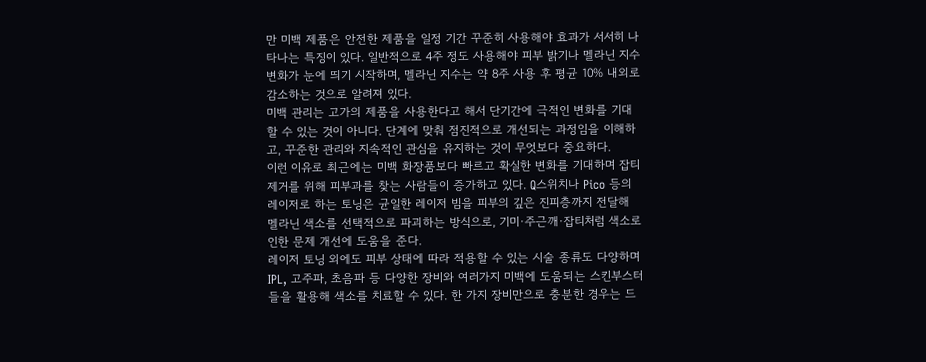만 미백 제품은 안전한 제품을 일정 기간 꾸준히 사용해야 효과가 서서히 나타나는 특징이 있다. 일반적으로 4주 정도 사용해야 피부 밝기나 멜라닌 지수 변화가 눈에 띄기 시작하며, 멜라닌 지수는 약 8주 사용 후 평균 10% 내외로 감소하는 것으로 알려져 있다.
미백 관리는 고가의 제품을 사용한다고 해서 단기간에 극적인 변화를 기대할 수 있는 것이 아니다. 단계에 맞춰 점진적으로 개선되는 과정임을 이해하고, 꾸준한 관리와 지속적인 관심을 유지하는 것이 무엇보다 중요하다.
이런 이유로 최근에는 미백 화장품보다 빠르고 확실한 변화를 기대하며 잡티 제거를 위해 피부과를 찾는 사람들이 증가하고 있다. Q스위치나 Pico 등의 레이저로 하는 토닝은 균일한 레이저 빔을 피부의 깊은 진피층까지 전달해 멜라닌 색소를 선택적으로 파괴하는 방식으로, 기미·주근깨·잡티처럼 색소로 인한 문제 개선에 도움을 준다.
레이저 토닝 외에도 피부 상태에 따라 적용할 수 있는 시술 종류도 다양하며 IPL, 고주파, 초음파 등 다양한 장비와 여러가지 미백에 도움되는 스킨부스터 들을 활용해 색소를 치료할 수 있다. 한 가지 장비만으로 충분한 경우는 드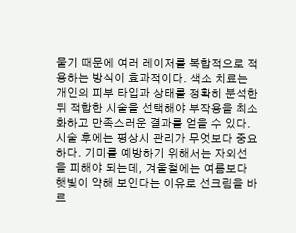물기 때문에 여러 레이저를 복합적으로 적용하는 방식이 효과적이다. 색소 치료는 개인의 피부 타입과 상태를 정확히 분석한 뒤 적합한 시술을 선택해야 부작용을 최소화하고 만족스러운 결과를 얻을 수 있다.
시술 후에는 평상시 관리가 무엇보다 중요하다. 기미를 예방하기 위해서는 자외선을 피해야 되는데, 겨울철에는 여름보다 햇빛이 약해 보인다는 이유로 선크림을 바르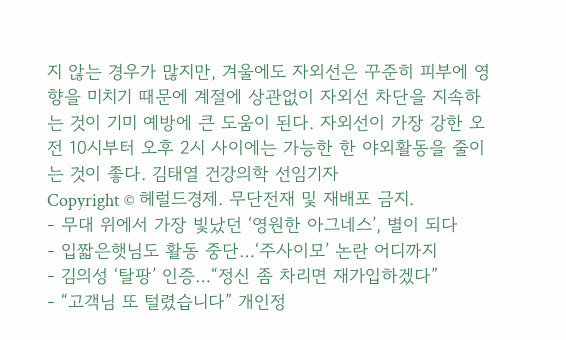지 않는 경우가 많지만, 겨울에도 자외선은 꾸준히 피부에 영향을 미치기 때문에 계절에 상관없이 자외선 차단을 지속하는 것이 기미 예방에 큰 도움이 된다. 자외선이 가장 강한 오전 10시부터 오후 2시 사이에는 가능한 한 야외활동을 줄이는 것이 좋다. 김태열 건강의학 선임기자
Copyright © 헤럴드경제. 무단전재 및 재배포 금지.
- 무대 위에서 가장 빛났던 ‘영원한 아그네스’, 별이 되다
- 입짧은햇님도 활동 중단…‘주사이모’ 논란 어디까지
- 김의성 ‘탈팡’ 인증…“정신 좀 차리면 재가입하겠다”
- “고객님 또 털렸습니다” 개인정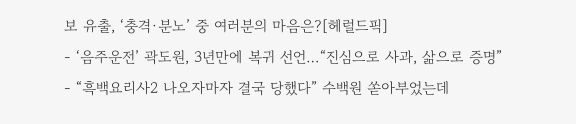보 유출, ‘충격·분노’ 중 여러분의 마음은?[헤럴드픽]
- ‘음주운전’ 곽도원, 3년만에 복귀 선언…“진심으로 사과, 삶으로 증명”
- “흑백요리사2 나오자마자 결국 당했다” 수백원 쏟아부었는데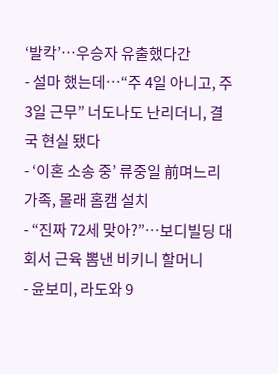‘발칵’…우승자 유출했다간
- 설마 했는데…“주 4일 아니고, 주 3일 근무” 너도나도 난리더니, 결국 현실 됐다
- ‘이혼 소송 중’ 류중일 前며느리 가족, 몰래 홈캠 설치
- “진짜 72세 맞아?”…보디빌딩 대회서 근육 뽐낸 비키니 할머니
- 윤보미, 라도와 9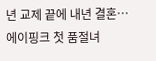년 교제 끝에 내년 결혼…에이핑크 첫 품절녀